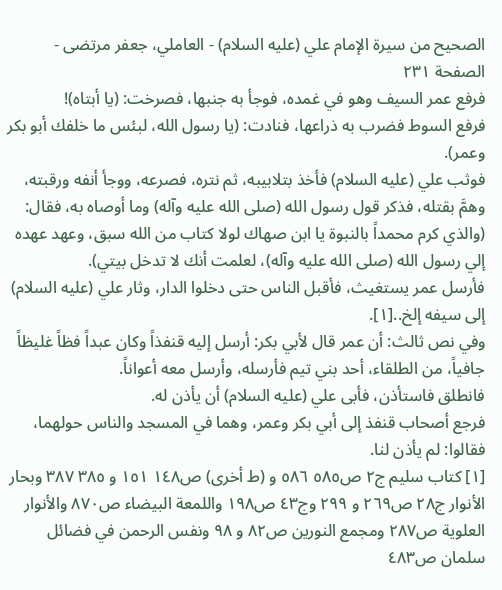الصحيح من سيرة الإمام علي (عليه السلام) - العاملي، جعفر مرتضى - الصفحة ٢٣١
فرفع عمر السيف وهو في غمده، فوجأ به جنبها، فصرخت: (يا أبتاه)!
فرفع السوط فضرب به ذراعها، فنادت: (يا رسول الله، لبئس ما خلفك أبو بكر وعمر).
فوثب علي (عليه السلام) فأخذ بتلابيبه، ثم نتره، فصرعه، ووجأ أنفه ورقبته، وهمَّ بقتله، فذكر قول رسول الله (صلى الله عليه وآله) وما أوصاه به، فقال: (والذي كرم محمداً بالنبوة يا ابن صهاك لولا كتاب من الله سبق، وعهد عهده إلي رسول الله (صلى الله عليه وآله)، لعلمت أنك لا تدخل بيتي).
فأرسل عمر يستغيث، فأقبل الناس حتى دخلوا الدار، وثار علي (عليه السلام) إلى سيفه إلخ..[١].
وفي نص ثالث: أن عمر قال لأبي بكر: أرسل إليه قنفذاً وكان عبداً فظاً غليظاً جافياً، من الطلقاء، أحد بني تيم فأرسله، وأرسل معه أعواناً.
فانطلق فاستأذن، فأبى علي (عليه السلام) أن يأذن له.
فرجع أصحاب قنفذ إلى أبي بكر وعمر، وهما في المسجد والناس حولهما، فقالوا: لم يأذن لنا.
[١] كتاب سليم ج٢ ص٥٨٥ ٥٨٦ و (ط أخرى) ص١٤٨ ١٥١ و ٣٨٥ ٣٨٧ وبحار الأنوار ج٢٨ ص٢٦٩ و ٢٩٩ وج٤٣ ص١٩٨ واللمعة البيضاء ص٨٧٠ والأنوار العلوية ص٢٨٧ ومجمع النورين ص٨٢ و ٩٨ ونفس الرحمن في فضائل سلمان ص٤٨٣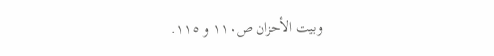وبيت الأحزان ص١١٠ و ١١٥.